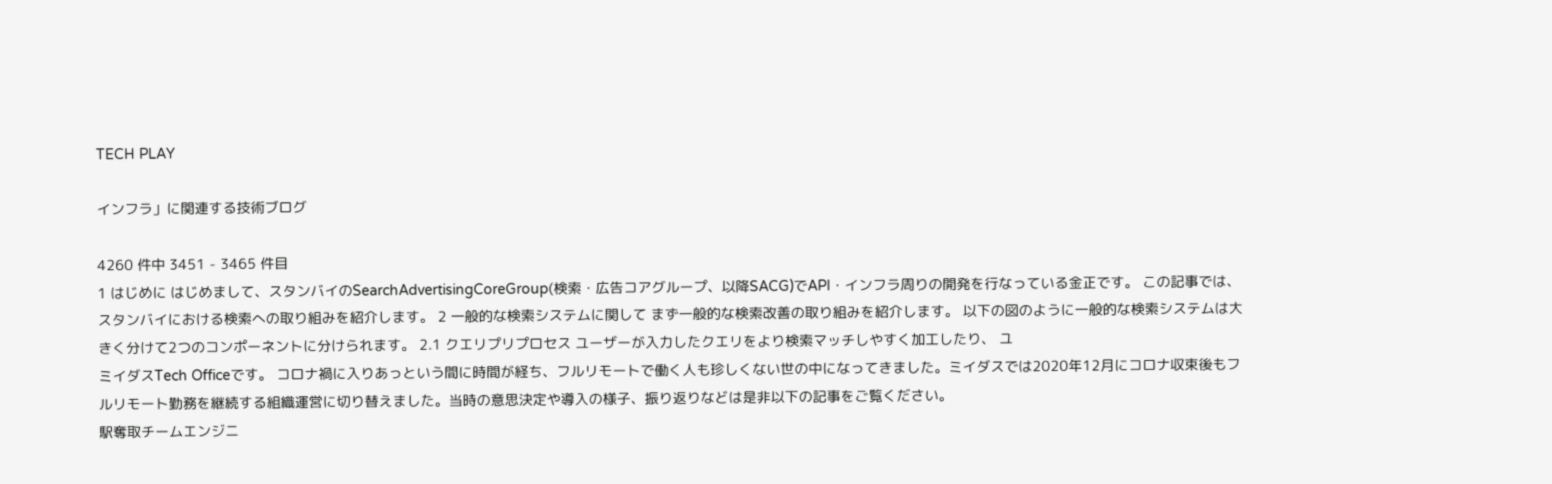TECH PLAY

インフラ」に関連する技術ブログ

4260 件中 3451 - 3465 件目
1 はじめに はじめまして、スタンバイのSearchAdvertisingCoreGroup(検索・広告コアグループ、以降SACG)でAPI・インフラ周りの開発を行なっている金正です。 この記事では、スタンバイにおける検索への取り組みを紹介します。 2 一般的な検索システムに関して まず一般的な検索改善の取り組みを紹介します。 以下の図のように一般的な検索システムは大きく分けて2つのコンポーネントに分けられます。 2.1 クエリプリプロセス ユーザーが入力したクエリをより検索マッチしやすく加工したり、 ユ
ミイダスTech Officeです。 コロナ禍に入りあっという間に時間が経ち、フルリモートで働く人も珍しくない世の中になってきました。ミイダスでは2020年12月にコロナ収束後もフルリモート勤務を継続する組織運営に切り替えました。当時の意思決定や導入の様子、振り返りなどは是非以下の記事をご覧ください。
駅奪取チームエンジニ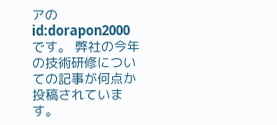アの id:dorapon2000 です。 弊社の今年の技術研修についての記事が何点か投稿されています。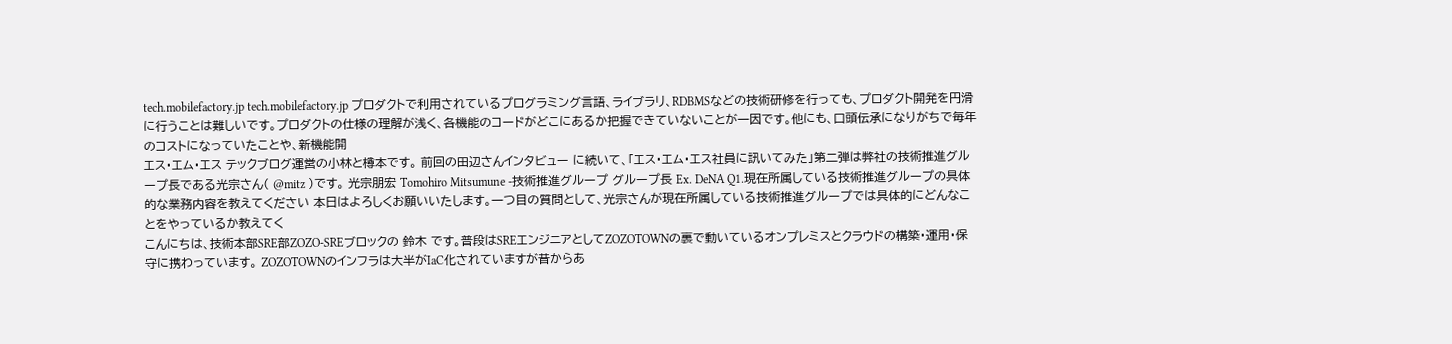tech.mobilefactory.jp tech.mobilefactory.jp プロダクトで利用されているプログラミング言語、ライブラリ、RDBMSなどの技術研修を行っても、プロダクト開発を円滑に行うことは難しいです。プロダクトの仕様の理解が浅く、各機能のコードがどこにあるか把握できていないことが一因です。他にも、口頭伝承になりがちで毎年のコストになっていたことや、新機能開
エス・エム・エス テックブログ運営の小林と樽本です。 前回の田辺さんインタビュー に続いて、「エス・エム・エス社員に訊いてみた」第二弾は弊社の技術推進グループ長である光宗さん( @mitz )です。 光宗朋宏 Tomohiro Mitsumune -技術推進グループ グループ長 Ex. DeNA Q1.現在所属している技術推進グループの具体的な業務内容を教えてください 本日はよろしくお願いいたします。一つ目の質問として、光宗さんが現在所属している技術推進グループでは具体的にどんなことをやっているか教えてく
こんにちは、技術本部SRE部ZOZO-SREブロックの 鈴木 です。普段はSREエンジニアとしてZOZOTOWNの裏で動いているオンプレミスとクラウドの構築・運用・保守に携わっています。 ZOZOTOWNのインフラは大半がIaC化されていますが昔からあ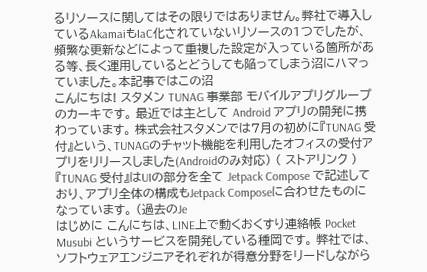るリソースに関してはその限りではありません。弊社で導入しているAkamaiもIaC化されていないリソースの1つでしたが、頻繁な更新などによって重複した設定が入っている箇所がある等、長く運用しているとどうしても陥ってしまう沼にハマっていました。本記事ではこの沼
こんにちは! スタメン TUNAG 事業部 モバイルアプリグループのカーキです。 最近では主として Android アプリの開発に携わっています。 株式会社スタメンでは7月の初めに『TUNAG 受付』という、TUNAGのチャット機能を利用したオフィスの受付アプリをリリースしました(Androidのみ対応) ( ストアリンク ) 『TUNAG 受付』はUIの部分を全て Jetpack Compose で記述しており、アプリ全体の構成もJetpack Composeに合わせたものになっています。 (過去のJe
はじめに こんにちは、LINE上で動くおくすり連絡帳 Pocket Musubi というサービスを開発している種岡です。 弊社では、ソフトウェアエンジニアそれぞれが得意分野をリードしながら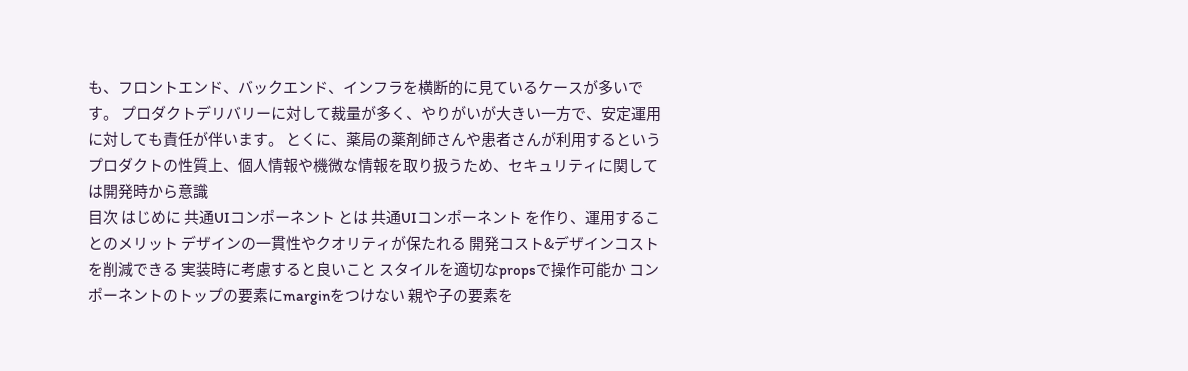も、フロントエンド、バックエンド、インフラを横断的に見ているケースが多いです。 プロダクトデリバリーに対して裁量が多く、やりがいが大きい一方で、安定運用に対しても責任が伴います。 とくに、薬局の薬剤師さんや患者さんが利用するというプロダクトの性質上、個人情報や機微な情報を取り扱うため、セキュリティに関しては開発時から意識
目次 はじめに 共通UIコンポーネント とは 共通UIコンポーネント を作り、運用することのメリット デザインの一貫性やクオリティが保たれる 開発コスト&デザインコストを削減できる 実装時に考慮すると良いこと スタイルを適切なpropsで操作可能か コンポーネントのトップの要素にmarginをつけない 親や子の要素を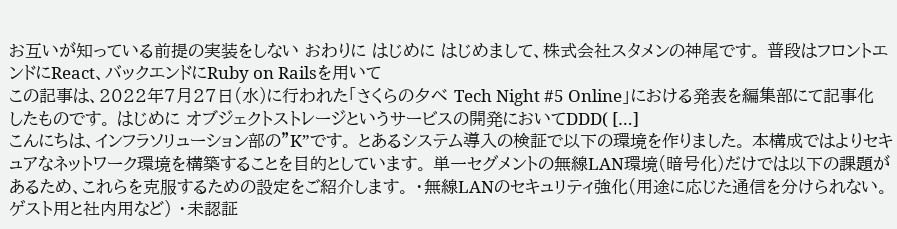お互いが知っている前提の実装をしない おわりに はじめに はじめまして、株式会社スタメンの神尾です。 普段はフロントエンドにReact、バックエンドにRuby on Railsを用いて
この記事は、2022年7月27日(水)に行われた「さくらの夕べ Tech Night #5 Online」における発表を編集部にて記事化したものです。 はじめに オブジェクトストレージというサービスの開発においてDDD( […]
こんにちは、インフラソリューション部の”K”です。 とあるシステム導入の検証で以下の環境を作りました。 本構成ではよりセキュアなネットワーク環境を構築することを目的としています。 単一セグメントの無線LAN環境(暗号化)だけでは以下の課題があるため、これらを克服するための設定をご紹介します。 ・無線LANのセキュリティ強化(用途に応じた通信を分けられない。ゲスト用と社内用など) ・未認証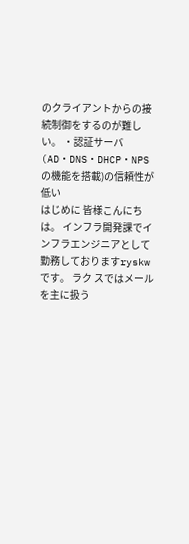のクライアントからの接続制御をするのが難しい。 ・認証サーバ(AD・DNS・DHCP・NPSの機能を搭載)の信頼性が低い
はじめに 皆様こんにちは。 インフラ開発課でインフラエンジニアとして勤務しておりますryskwです。 ラク スではメールを主に扱う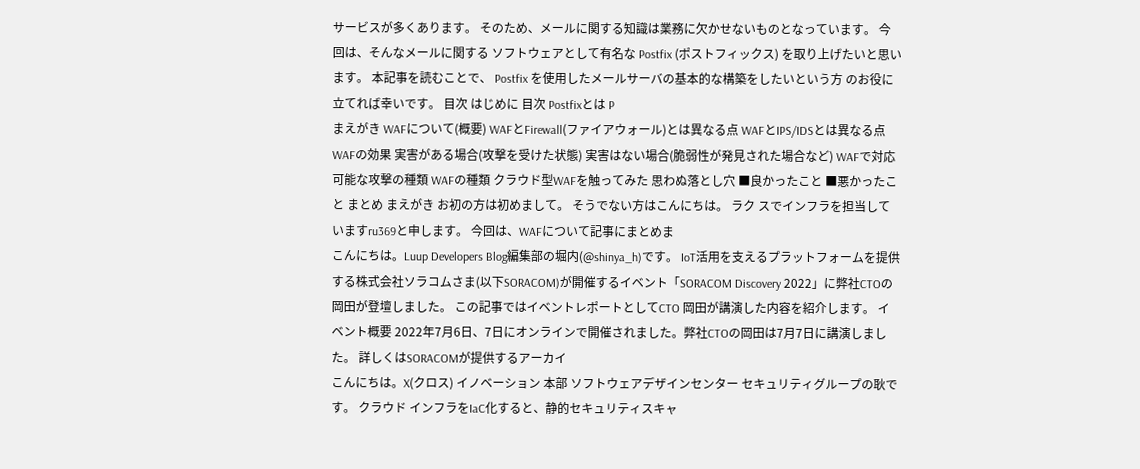サービスが多くあります。 そのため、メールに関する知識は業務に欠かせないものとなっています。 今回は、そんなメールに関する ソフトウェアとして有名な Postfix (ポストフィックス) を取り上げたいと思います。 本記事を読むことで、 Postfix を使用したメールサーバの基本的な構築をしたいという方 のお役に立てれば幸いです。 目次 はじめに 目次 Postfixとは P
まえがき WAFについて(概要) WAFとFirewall(ファイアウォール)とは異なる点 WAFとIPS/IDSとは異なる点 WAFの効果 実害がある場合(攻撃を受けた状態) 実害はない場合(脆弱性が発見された場合など) WAFで対応可能な攻撃の種類 WAFの種類 クラウド型WAFを触ってみた 思わぬ落とし穴 ■良かったこと ■悪かったこと まとめ まえがき お初の方は初めまして。 そうでない方はこんにちは。 ラク スでインフラを担当していますru369と申します。 今回は、WAFについて記事にまとめま
こんにちは。Luup Developers Blog編集部の堀内(@shinya_h)です。 IoT活用を支えるプラットフォームを提供する株式会社ソラコムさま(以下SORACOM)が開催するイベント「SORACOM Discovery 2022」に弊社CTOの岡田が登壇しました。 この記事ではイベントレポートとしてCTO 岡田が講演した内容を紹介します。 イベント概要 2022年7月6日、7日にオンラインで開催されました。弊社CTOの岡田は7月7日に講演しました。 詳しくはSORACOMが提供するアーカイ
こんにちは。X(クロス) イノベーション 本部 ソフトウェアデザインセンター セキュリティグループの耿です。 クラウド インフラをIaC化すると、静的セキュリティスキャ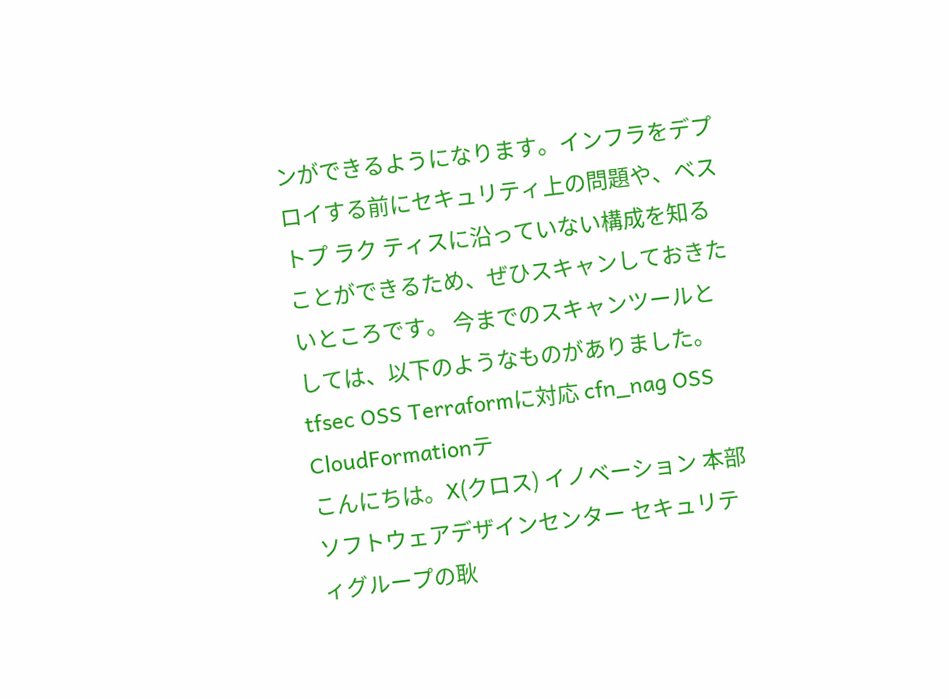ンができるようになります。インフラをデプロイする前にセキュリティ上の問題や、ベストプ ラク ティスに沿っていない構成を知ることができるため、ぜひスキャンしておきたいところです。 今までのスキャンツールとしては、以下のようなものがありました。 tfsec OSS Terraformに対応 cfn_nag OSS CloudFormationテ
こんにちは。X(クロス) イノベーション 本部 ソフトウェアデザインセンター セキュリティグループの耿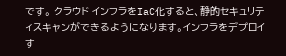です。 クラウド インフラをIaC化すると、静的セキュリティスキャンができるようになります。インフラをデプロイす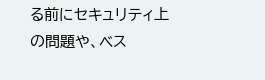る前にセキュリティ上の問題や、ベス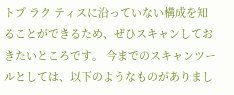トプ ラク ティスに沿っていない構成を知ることができるため、ぜひスキャンしておきたいところです。 今までのスキャンツールとしては、以下のようなものがありまし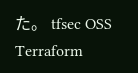た。 tfsec OSS Terraform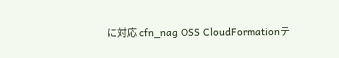に対応 cfn_nag OSS CloudFormationテ